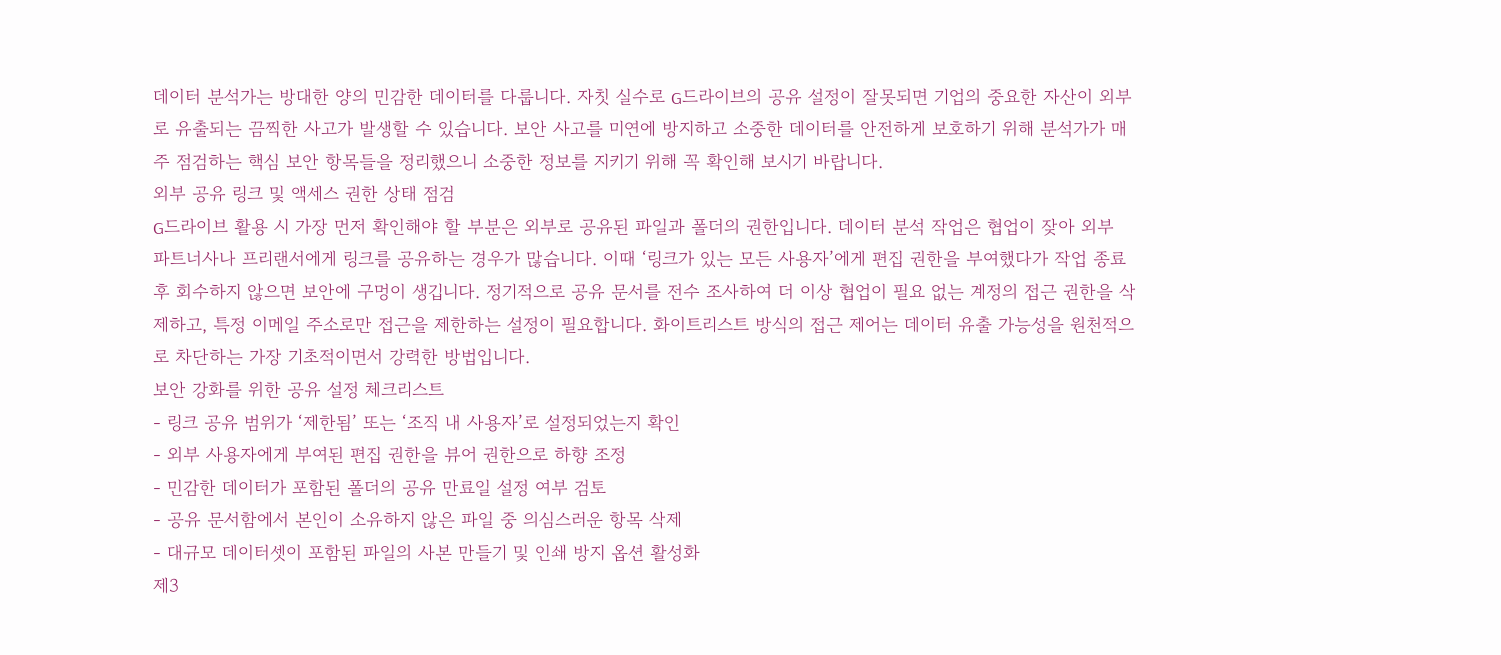데이터 분석가는 방대한 양의 민감한 데이터를 다룹니다. 자칫 실수로 G드라이브의 공유 설정이 잘못되면 기업의 중요한 자산이 외부로 유출되는 끔찍한 사고가 발생할 수 있습니다. 보안 사고를 미연에 방지하고 소중한 데이터를 안전하게 보호하기 위해 분석가가 매주 점검하는 핵심 보안 항목들을 정리했으니 소중한 정보를 지키기 위해 꼭 확인해 보시기 바랍니다.
외부 공유 링크 및 액세스 권한 상태 점검
G드라이브 활용 시 가장 먼저 확인해야 할 부분은 외부로 공유된 파일과 폴더의 권한입니다. 데이터 분석 작업은 협업이 잦아 외부 파트너사나 프리랜서에게 링크를 공유하는 경우가 많습니다. 이때 ‘링크가 있는 모든 사용자’에게 편집 권한을 부여했다가 작업 종료 후 회수하지 않으면 보안에 구멍이 생깁니다. 정기적으로 공유 문서를 전수 조사하여 더 이상 협업이 필요 없는 계정의 접근 권한을 삭제하고, 특정 이메일 주소로만 접근을 제한하는 설정이 필요합니다. 화이트리스트 방식의 접근 제어는 데이터 유출 가능성을 원천적으로 차단하는 가장 기초적이면서 강력한 방법입니다.
보안 강화를 위한 공유 설정 체크리스트
- 링크 공유 범위가 ‘제한됨’ 또는 ‘조직 내 사용자’로 설정되었는지 확인
- 외부 사용자에게 부여된 편집 권한을 뷰어 권한으로 하향 조정
- 민감한 데이터가 포함된 폴더의 공유 만료일 설정 여부 검토
- 공유 문서함에서 본인이 소유하지 않은 파일 중 의심스러운 항목 삭제
- 대규모 데이터셋이 포함된 파일의 사본 만들기 및 인쇄 방지 옵션 활성화
제3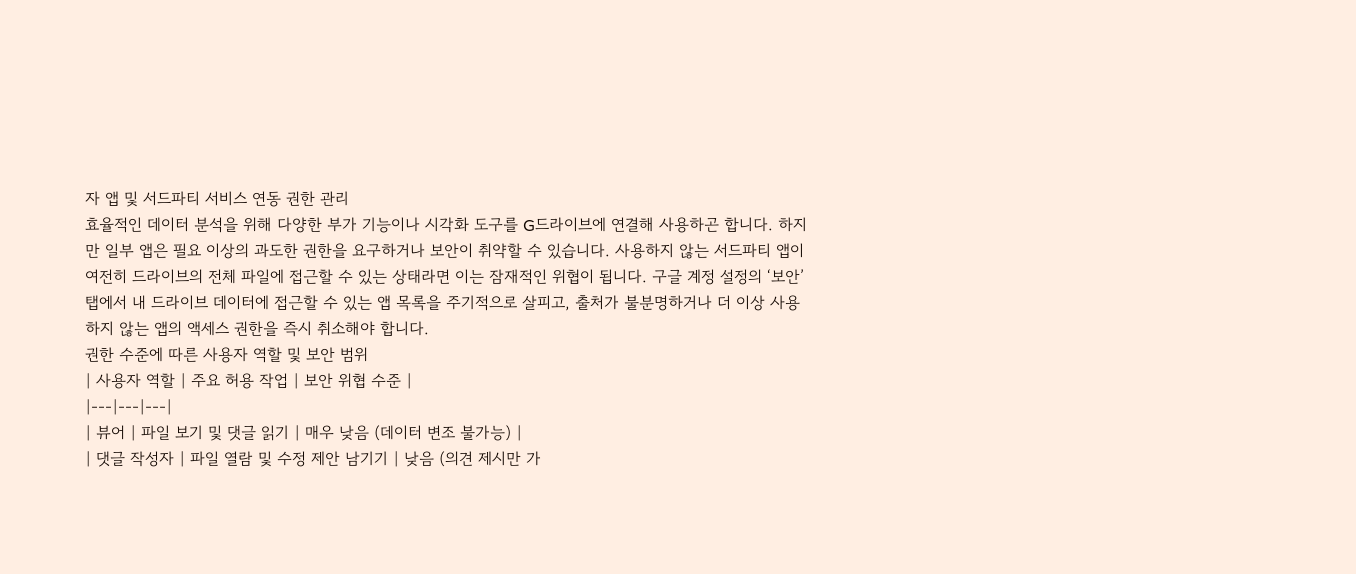자 앱 및 서드파티 서비스 연동 권한 관리
효율적인 데이터 분석을 위해 다양한 부가 기능이나 시각화 도구를 G드라이브에 연결해 사용하곤 합니다. 하지만 일부 앱은 필요 이상의 과도한 권한을 요구하거나 보안이 취약할 수 있습니다. 사용하지 않는 서드파티 앱이 여전히 드라이브의 전체 파일에 접근할 수 있는 상태라면 이는 잠재적인 위협이 됩니다. 구글 계정 설정의 ‘보안’ 탭에서 내 드라이브 데이터에 접근할 수 있는 앱 목록을 주기적으로 살피고, 출처가 불분명하거나 더 이상 사용하지 않는 앱의 액세스 권한을 즉시 취소해야 합니다.
권한 수준에 따른 사용자 역할 및 보안 범위
| 사용자 역할 | 주요 허용 작업 | 보안 위협 수준 |
|---|---|---|
| 뷰어 | 파일 보기 및 댓글 읽기 | 매우 낮음 (데이터 변조 불가능) |
| 댓글 작성자 | 파일 열람 및 수정 제안 남기기 | 낮음 (의견 제시만 가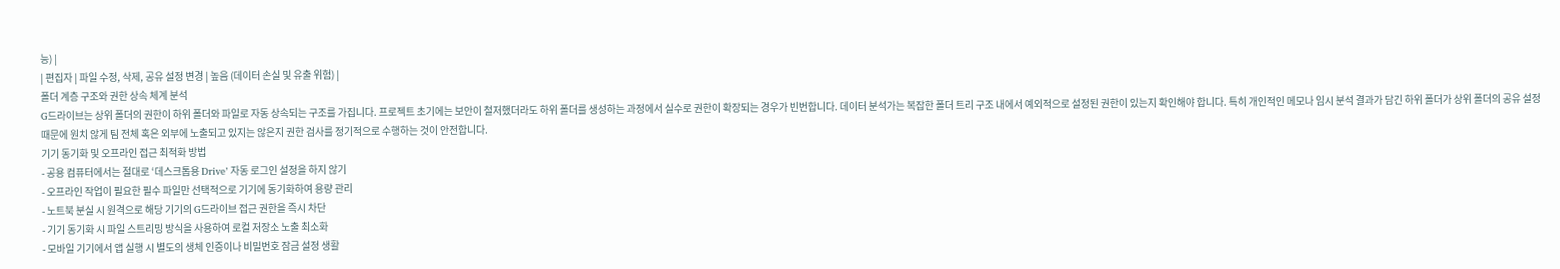능) |
| 편집자 | 파일 수정, 삭제, 공유 설정 변경 | 높음 (데이터 손실 및 유출 위험) |
폴더 계층 구조와 권한 상속 체계 분석
G드라이브는 상위 폴더의 권한이 하위 폴더와 파일로 자동 상속되는 구조를 가집니다. 프로젝트 초기에는 보안이 철저했더라도 하위 폴더를 생성하는 과정에서 실수로 권한이 확장되는 경우가 빈번합니다. 데이터 분석가는 복잡한 폴더 트리 구조 내에서 예외적으로 설정된 권한이 있는지 확인해야 합니다. 특히 개인적인 메모나 임시 분석 결과가 담긴 하위 폴더가 상위 폴더의 공유 설정 때문에 원치 않게 팀 전체 혹은 외부에 노출되고 있지는 않은지 권한 검사를 정기적으로 수행하는 것이 안전합니다.
기기 동기화 및 오프라인 접근 최적화 방법
- 공용 컴퓨터에서는 절대로 ‘데스크톱용 Drive’ 자동 로그인 설정을 하지 않기
- 오프라인 작업이 필요한 필수 파일만 선택적으로 기기에 동기화하여 용량 관리
- 노트북 분실 시 원격으로 해당 기기의 G드라이브 접근 권한을 즉시 차단
- 기기 동기화 시 파일 스트리밍 방식을 사용하여 로컬 저장소 노출 최소화
- 모바일 기기에서 앱 실행 시 별도의 생체 인증이나 비밀번호 잠금 설정 생활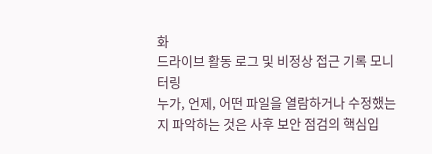화
드라이브 활동 로그 및 비정상 접근 기록 모니터링
누가, 언제, 어떤 파일을 열람하거나 수정했는지 파악하는 것은 사후 보안 점검의 핵심입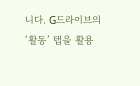니다. G드라이브의 ‘활동’ 탭을 활용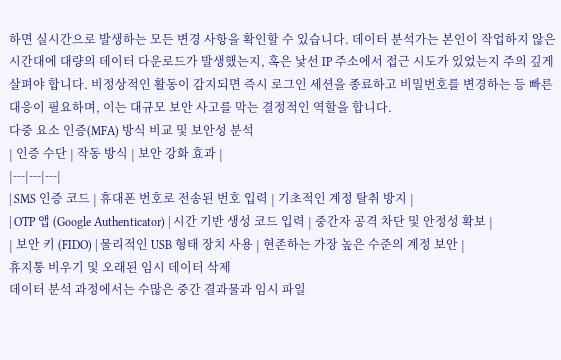하면 실시간으로 발생하는 모든 변경 사항을 확인할 수 있습니다. 데이터 분석가는 본인이 작업하지 않은 시간대에 대량의 데이터 다운로드가 발생했는지, 혹은 낯선 IP 주소에서 접근 시도가 있었는지 주의 깊게 살펴야 합니다. 비정상적인 활동이 감지되면 즉시 로그인 세션을 종료하고 비밀번호를 변경하는 등 빠른 대응이 필요하며, 이는 대규모 보안 사고를 막는 결정적인 역할을 합니다.
다중 요소 인증(MFA) 방식 비교 및 보안성 분석
| 인증 수단 | 작동 방식 | 보안 강화 효과 |
|---|---|---|
| SMS 인증 코드 | 휴대폰 번호로 전송된 번호 입력 | 기초적인 계정 탈취 방지 |
| OTP 앱 (Google Authenticator) | 시간 기반 생성 코드 입력 | 중간자 공격 차단 및 안정성 확보 |
| 보안 키 (FIDO) | 물리적인 USB 형태 장치 사용 | 현존하는 가장 높은 수준의 계정 보안 |
휴지통 비우기 및 오래된 임시 데이터 삭제
데이터 분석 과정에서는 수많은 중간 결과물과 임시 파일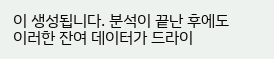이 생성됩니다. 분석이 끝난 후에도 이러한 잔여 데이터가 드라이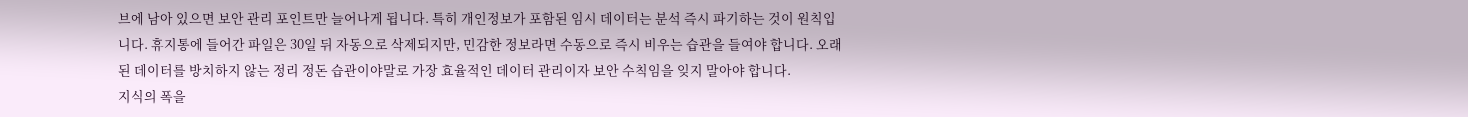브에 남아 있으면 보안 관리 포인트만 늘어나게 됩니다. 특히 개인정보가 포함된 임시 데이터는 분석 즉시 파기하는 것이 원칙입니다. 휴지통에 들어간 파일은 30일 뒤 자동으로 삭제되지만, 민감한 정보라면 수동으로 즉시 비우는 습관을 들여야 합니다. 오래된 데이터를 방치하지 않는 정리 정돈 습관이야말로 가장 효율적인 데이터 관리이자 보안 수칙임을 잊지 말아야 합니다.
지식의 폭을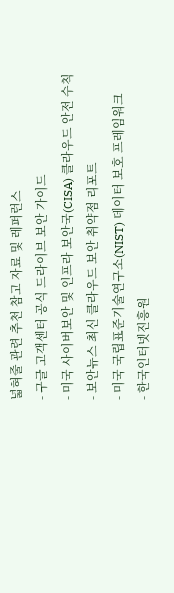넓혀줄 관련 추천 참고 자료 및 레퍼런스
- 구글 고객센터 공식 드라이브 보안 가이드
- 미국 사이버보안 및 인프라 보안국(CISA) 클라우드 안전 수칙
- 보안뉴스 최신 클라우드 보안 취약점 리포트
- 미국 국립표준기술연구소(NIST) 데이터 보호 프레임워크
- 한국인터넷진흥원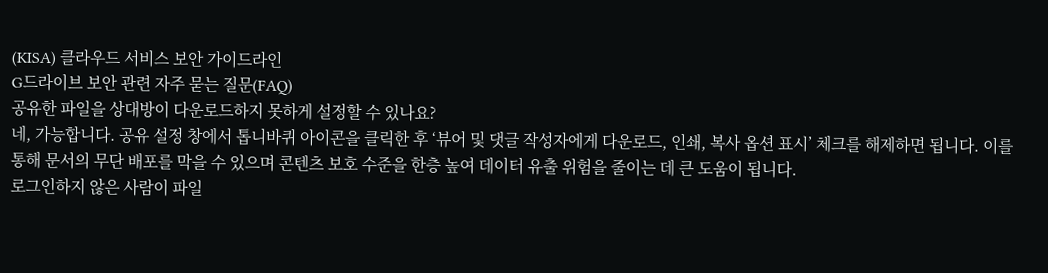(KISA) 클라우드 서비스 보안 가이드라인
G드라이브 보안 관련 자주 묻는 질문(FAQ)
공유한 파일을 상대방이 다운로드하지 못하게 설정할 수 있나요?
네, 가능합니다. 공유 설정 창에서 톱니바퀴 아이콘을 클릭한 후 ‘뷰어 및 댓글 작성자에게 다운로드, 인쇄, 복사 옵션 표시’ 체크를 해제하면 됩니다. 이를 통해 문서의 무단 배포를 막을 수 있으며 콘텐츠 보호 수준을 한층 높여 데이터 유출 위험을 줄이는 데 큰 도움이 됩니다.
로그인하지 않은 사람이 파일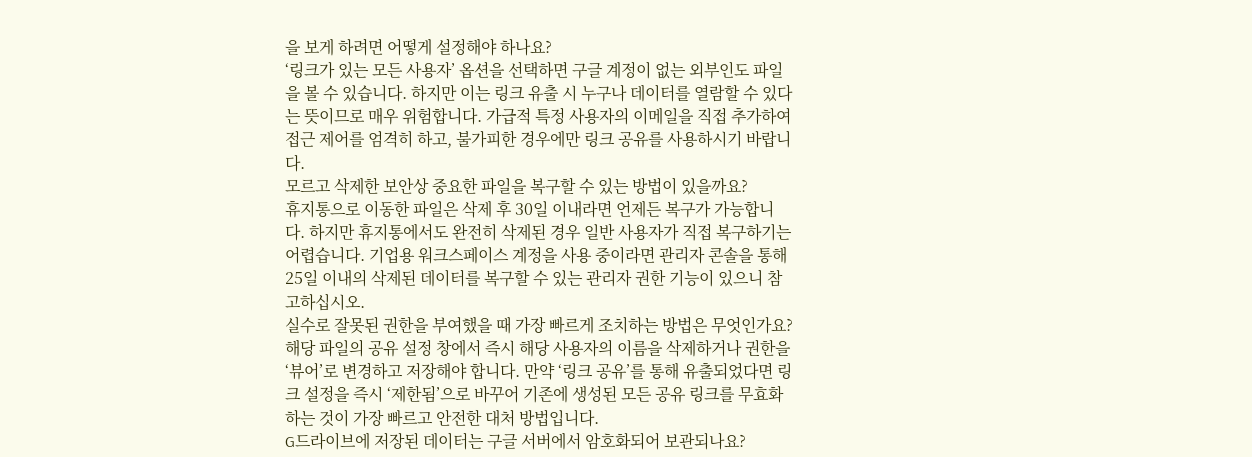을 보게 하려면 어떻게 설정해야 하나요?
‘링크가 있는 모든 사용자’ 옵션을 선택하면 구글 계정이 없는 외부인도 파일을 볼 수 있습니다. 하지만 이는 링크 유출 시 누구나 데이터를 열람할 수 있다는 뜻이므로 매우 위험합니다. 가급적 특정 사용자의 이메일을 직접 추가하여 접근 제어를 엄격히 하고, 불가피한 경우에만 링크 공유를 사용하시기 바랍니다.
모르고 삭제한 보안상 중요한 파일을 복구할 수 있는 방법이 있을까요?
휴지통으로 이동한 파일은 삭제 후 30일 이내라면 언제든 복구가 가능합니다. 하지만 휴지통에서도 완전히 삭제된 경우 일반 사용자가 직접 복구하기는 어렵습니다. 기업용 워크스페이스 계정을 사용 중이라면 관리자 콘솔을 통해 25일 이내의 삭제된 데이터를 복구할 수 있는 관리자 권한 기능이 있으니 참고하십시오.
실수로 잘못된 권한을 부여했을 때 가장 빠르게 조치하는 방법은 무엇인가요?
해당 파일의 공유 설정 창에서 즉시 해당 사용자의 이름을 삭제하거나 권한을 ‘뷰어’로 변경하고 저장해야 합니다. 만약 ‘링크 공유’를 통해 유출되었다면 링크 설정을 즉시 ‘제한됨’으로 바꾸어 기존에 생성된 모든 공유 링크를 무효화하는 것이 가장 빠르고 안전한 대처 방법입니다.
G드라이브에 저장된 데이터는 구글 서버에서 암호화되어 보관되나요?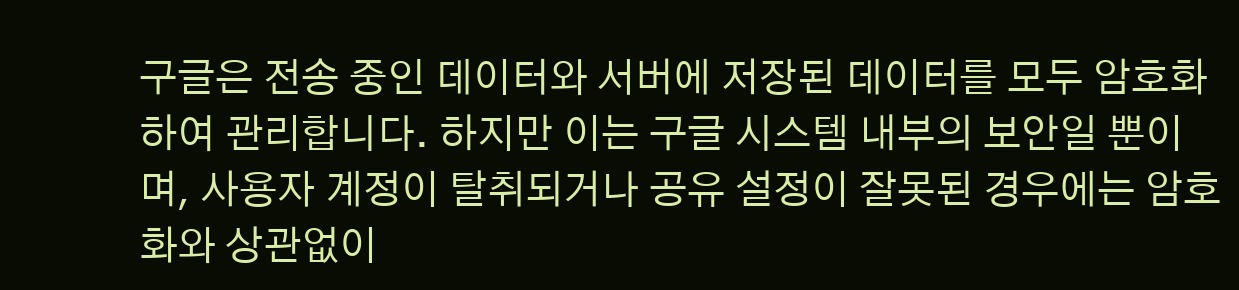구글은 전송 중인 데이터와 서버에 저장된 데이터를 모두 암호화하여 관리합니다. 하지만 이는 구글 시스템 내부의 보안일 뿐이며, 사용자 계정이 탈취되거나 공유 설정이 잘못된 경우에는 암호화와 상관없이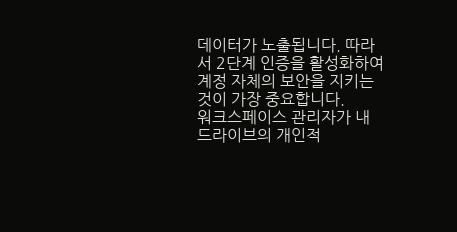데이터가 노출됩니다. 따라서 2단계 인증을 활성화하여 계정 자체의 보안을 지키는 것이 가장 중요합니다.
워크스페이스 관리자가 내 드라이브의 개인적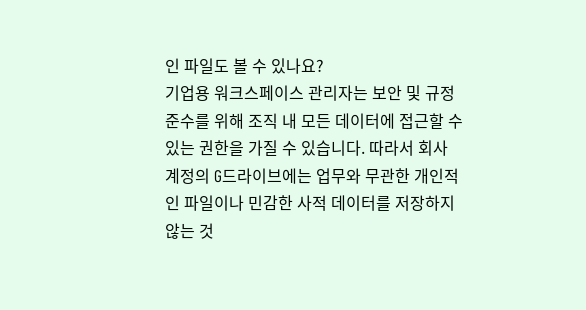인 파일도 볼 수 있나요?
기업용 워크스페이스 관리자는 보안 및 규정 준수를 위해 조직 내 모든 데이터에 접근할 수 있는 권한을 가질 수 있습니다. 따라서 회사 계정의 G드라이브에는 업무와 무관한 개인적인 파일이나 민감한 사적 데이터를 저장하지 않는 것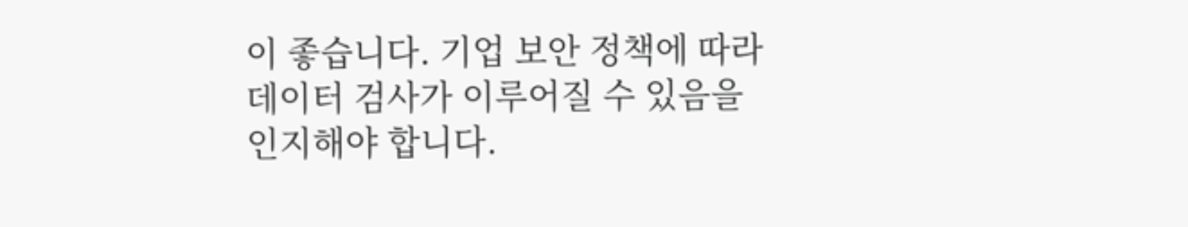이 좋습니다. 기업 보안 정책에 따라 데이터 검사가 이루어질 수 있음을 인지해야 합니다.